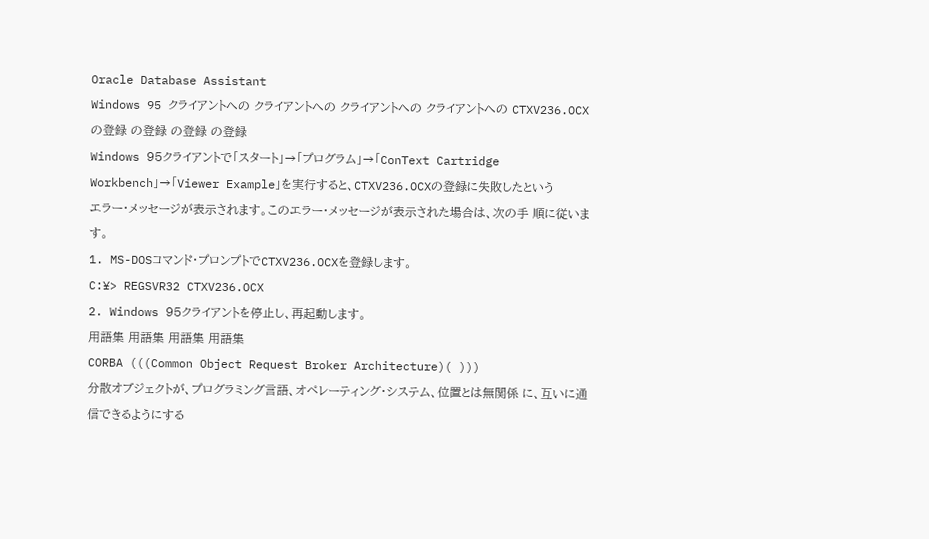Oracle Database Assistant
Windows 95 クライアントへの クライアントへの クライアントへの クライアントへの CTXV236.OCX の登録 の登録 の登録 の登録
Windows 95クライアントで「スタート」→「プログラム」→「ConText Cartridge
Workbench」→「Viewer Example」を実行すると、CTXV236.OCXの登録に失敗したという
エラー・メッセージが表示されます。このエラー・メッセージが表示された場合は、次の手 順に従います。
1. MS-DOSコマンド・プロンプトでCTXV236.OCXを登録します。
C:¥> REGSVR32 CTXV236.OCX
2. Windows 95クライアントを停止し、再起動します。
用語集 用語集 用語集 用語集
CORBA (((Common Object Request Broker Architecture)( )))
分散オブジェクトが、プログラミング言語、オペレーティング・システム、位置とは無関係 に、互いに通信できるようにする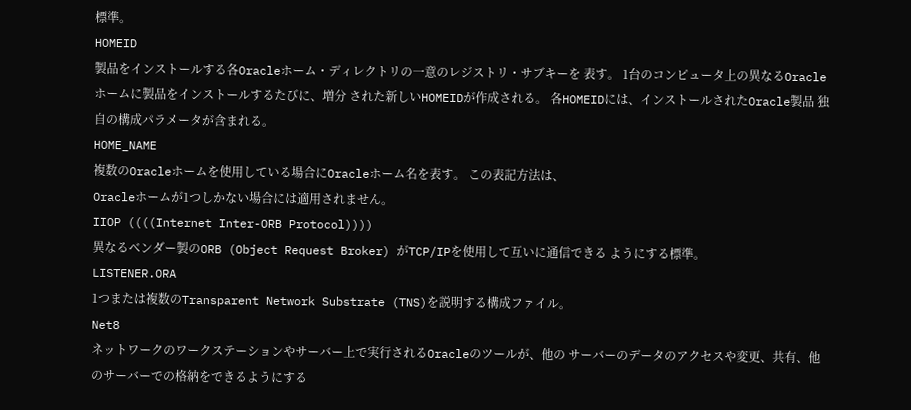標準。
HOMEID
製品をインストールする各Oracleホーム・ディレクトリの一意のレジストリ・サブキーを 表す。 1台のコンピュータ上の異なるOracleホームに製品をインストールするたびに、増分 された新しいHOMEIDが作成される。 各HOMEIDには、インストールされたOracle製品 独自の構成パラメータが含まれる。
HOME_NAME
複数のOracleホームを使用している場合にOracleホーム名を表す。 この表記方法は、
Oracleホームが1つしかない場合には適用されません。
IIOP ((((Internet Inter-ORB Protocol))))
異なるベンダー製のORB (Object Request Broker) がTCP/IPを使用して互いに通信できる ようにする標準。
LISTENER.ORA
1つまたは複数のTransparent Network Substrate (TNS)を説明する構成ファイル。
Net8
ネットワークのワークステーションやサーバー上で実行されるOracleのツールが、他の サーバーのデータのアクセスや変更、共有、他のサーバーでの格納をできるようにする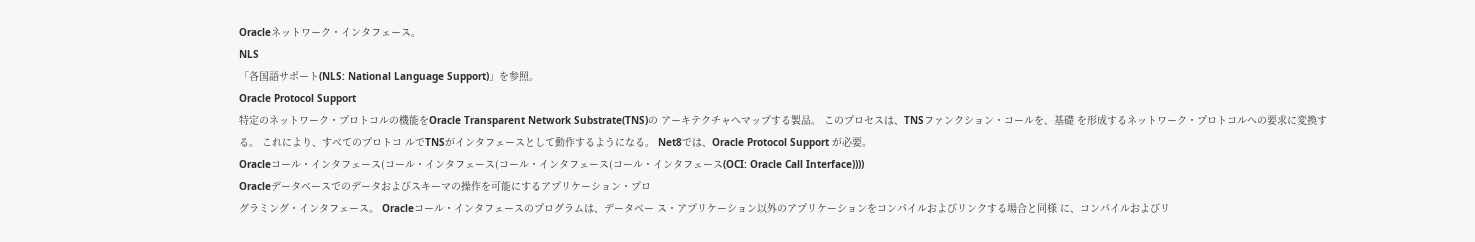Oracleネットワーク・インタフェース。
NLS
「各国語サポート(NLS: National Language Support)」を参照。
Oracle Protocol Support
特定のネットワーク・プロトコルの機能をOracle Transparent Network Substrate(TNS)の アーキテクチャへマップする製品。 このプロセスは、TNSファンクション・コールを、基礎 を形成するネットワーク・プロトコルへの要求に変換する。 これにより、すべてのプロトコ ルでTNSがインタフェースとして動作するようになる。 Net8では、Oracle Protocol Support が必要。
Oracleコール・インタフェース(コール・インタフェース(コール・インタフェース(コール・インタフェース(OCI: Oracle Call Interface))))
Oracleデータベースでのデータおよびスキーマの操作を可能にするアプリケーション・プロ
グラミング・インタフェース。 Oracleコール・インタフェースのプログラムは、データベー ス・アプリケーション以外のアプリケーションをコンパイルおよびリンクする場合と同様 に、コンパイルおよびリ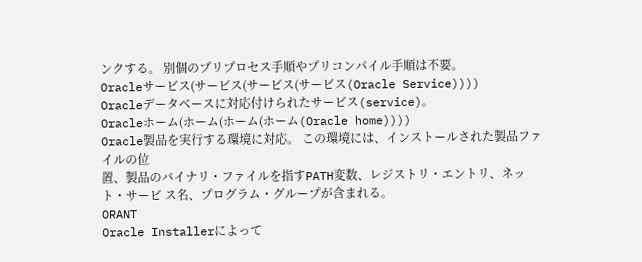ンクする。 別個のプリプロセス手順やプリコンパイル手順は不要。
Oracleサービス(サービス(サービス(サービス(Oracle Service))))
Oracleデータベースに対応付けられたサービス(service)。
Oracleホーム(ホーム(ホーム(ホーム(Oracle home))))
Oracle製品を実行する環境に対応。 この環境には、インストールされた製品ファイルの位
置、製品のバイナリ・ファイルを指すPATH変数、レジストリ・エントリ、ネット・サービ ス名、プログラム・グループが含まれる。
ORANT
Oracle Installerによって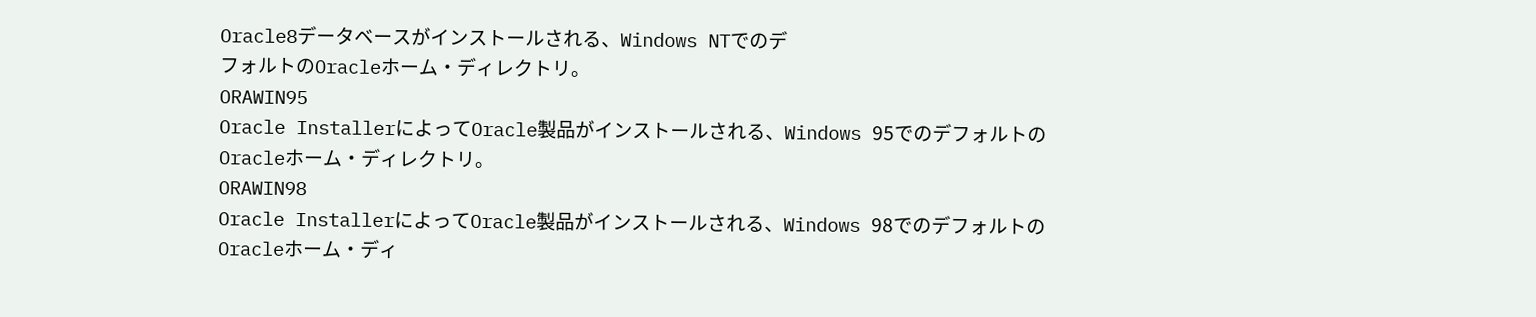Oracle8データベースがインストールされる、Windows NTでのデ
フォルトのOracleホーム・ディレクトリ。
ORAWIN95
Oracle InstallerによってOracle製品がインストールされる、Windows 95でのデフォルトの
Oracleホーム・ディレクトリ。
ORAWIN98
Oracle InstallerによってOracle製品がインストールされる、Windows 98でのデフォルトの
Oracleホーム・ディ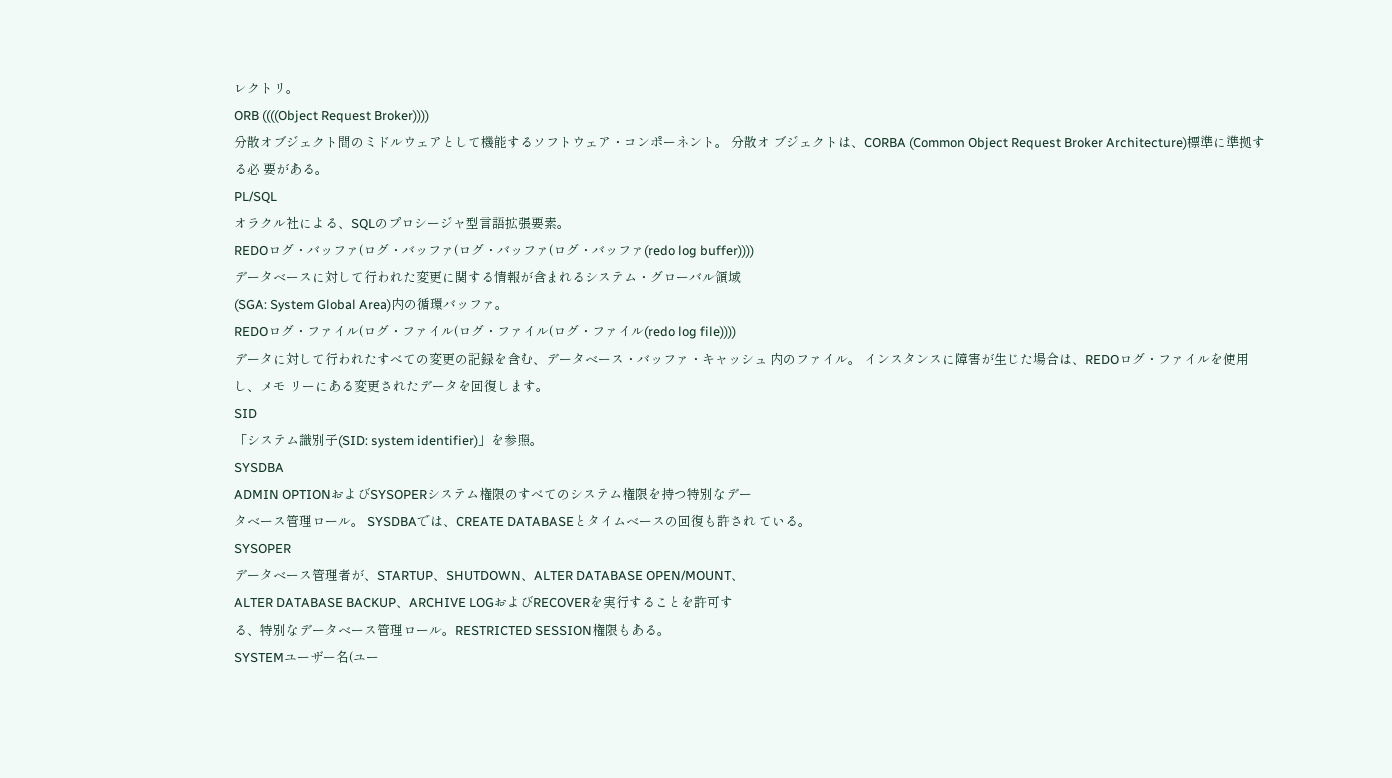レクトリ。
ORB ((((Object Request Broker))))
分散オブジェクト間のミドルウェアとして機能するソフトウェア・コンポーネント。 分散オ ブジェクトは、CORBA (Common Object Request Broker Architecture)標準に準拠する必 要がある。
PL/SQL
オラクル社による、SQLのプロシージャ型言語拡張要素。
REDOログ・バッファ(ログ・バッファ(ログ・バッファ(ログ・バッファ(redo log buffer))))
データベースに対して行われた変更に関する情報が含まれるシステム・グローバル領域
(SGA: System Global Area)内の循環バッファ。
REDOログ・ファイル(ログ・ファイル(ログ・ファイル(ログ・ファイル(redo log file))))
データに対して行われたすべての変更の記録を含む、データベース・バッファ・キャッシュ 内のファイル。 インスタンスに障害が生じた場合は、REDOログ・ファイルを使用し、メモ リーにある変更されたデータを回復します。
SID
「システム識別子(SID: system identifier)」を参照。
SYSDBA
ADMIN OPTIONおよびSYSOPERシステム権限のすべてのシステム権限を持つ特別なデー
タベース管理ロール。 SYSDBAでは、CREATE DATABASEとタイムベースの回復も許され ている。
SYSOPER
データベース管理者が、STARTUP、SHUTDOWN、ALTER DATABASE OPEN/MOUNT、
ALTER DATABASE BACKUP、ARCHIVE LOGおよびRECOVERを実行することを許可す
る、特別なデータベース管理ロール。RESTRICTED SESSION権限もある。
SYSTEMユーザー名(ユー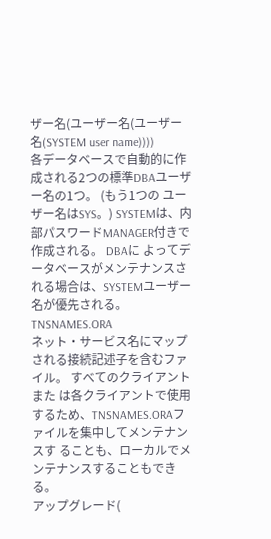ザー名(ユーザー名(ユーザー名(SYSTEM user name))))
各データベースで自動的に作成される2つの標準DBAユーザー名の1つ。 (もう1つの ユーザー名はSYS。) SYSTEMは、内部パスワードMANAGER付きで作成される。 DBAに よってデータベースがメンテナンスされる場合は、SYSTEMユーザー名が優先される。
TNSNAMES.ORA
ネット・サービス名にマップされる接続記述子を含むファイル。 すべてのクライアントまた は各クライアントで使用するため、TNSNAMES.ORAファイルを集中してメンテナンスす ることも、ローカルでメンテナンスすることもできる。
アップグレード(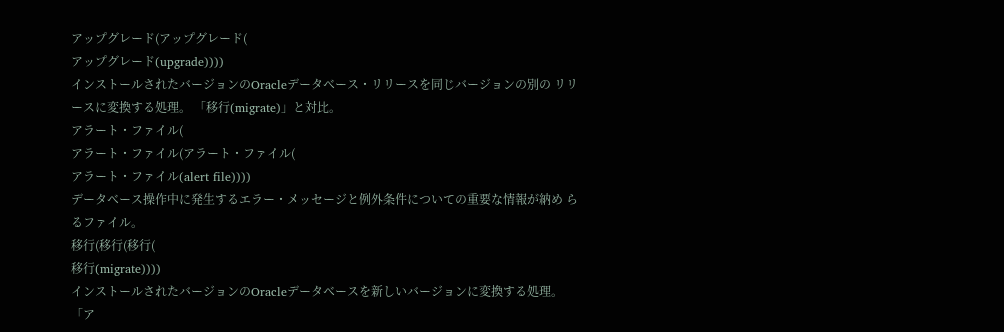アップグレード(アップグレード(
アップグレード(upgrade))))
インストールされたバージョンのOracleデータベース・リリースを同じバージョンの別の リリースに変換する処理。 「移行(migrate)」と対比。
アラート・ファイル(
アラート・ファイル(アラート・ファイル(
アラート・ファイル(alert file))))
データベース操作中に発生するエラー・メッセージと例外条件についての重要な情報が納め らるファイル。
移行(移行(移行(
移行(migrate))))
インストールされたバージョンのOracleデータベースを新しいバージョンに変換する処理。
「ア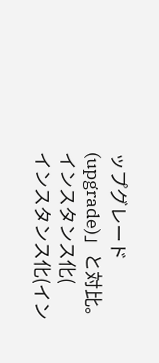ップグレード(upgrade)」と対比。
インスタンス化(
インスタンス化(イン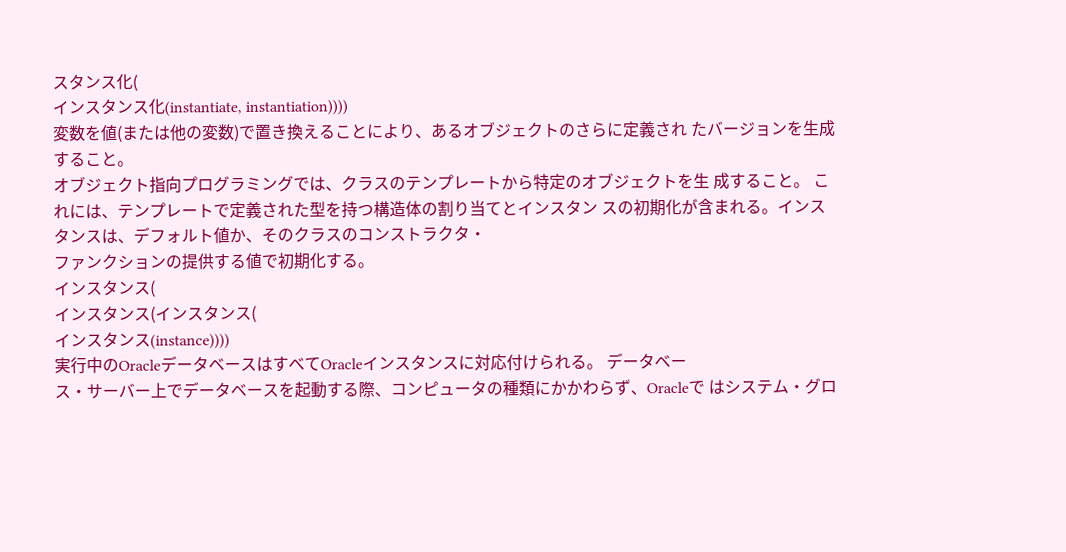スタンス化(
インスタンス化(instantiate, instantiation))))
変数を値(または他の変数)で置き換えることにより、あるオブジェクトのさらに定義され たバージョンを生成すること。
オブジェクト指向プログラミングでは、クラスのテンプレートから特定のオブジェクトを生 成すること。 これには、テンプレートで定義された型を持つ構造体の割り当てとインスタン スの初期化が含まれる。インスタンスは、デフォルト値か、そのクラスのコンストラクタ・
ファンクションの提供する値で初期化する。
インスタンス(
インスタンス(インスタンス(
インスタンス(instance))))
実行中のOracleデータベースはすべてOracleインスタンスに対応付けられる。 データベー
ス・サーバー上でデータベースを起動する際、コンピュータの種類にかかわらず、Oracleで はシステム・グロ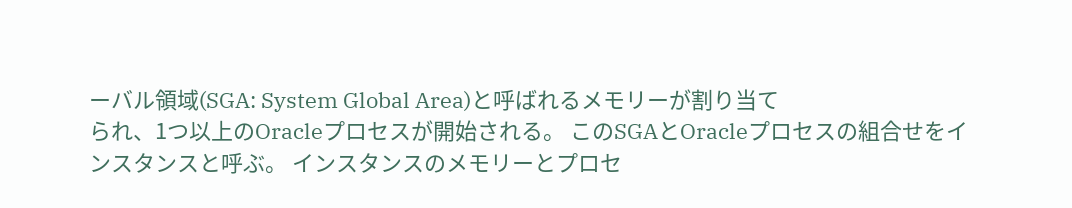ーバル領域(SGA: System Global Area)と呼ばれるメモリーが割り当て
られ、1つ以上のOracleプロセスが開始される。 このSGAとOracleプロセスの組合せをイ
ンスタンスと呼ぶ。 インスタンスのメモリーとプロセ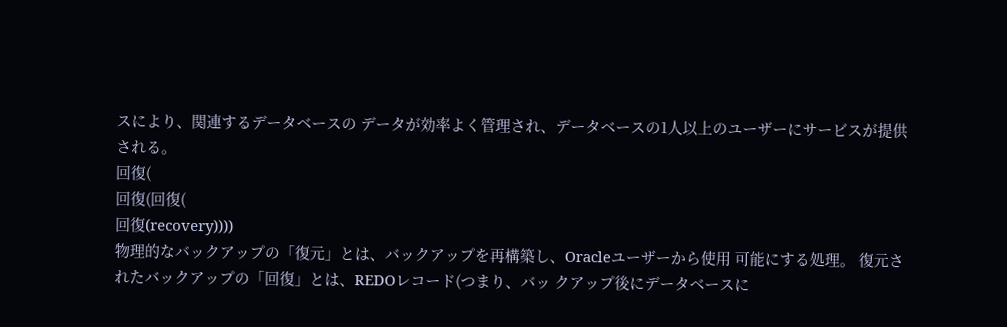スにより、関連するデータベースの データが効率よく管理され、データベースの1人以上のユーザーにサービスが提供される。
回復(
回復(回復(
回復(recovery))))
物理的なバックアップの「復元」とは、バックアップを再構築し、Oracleユーザーから使用 可能にする処理。 復元されたバックアップの「回復」とは、REDOレコード(つまり、バッ クアップ後にデータベースに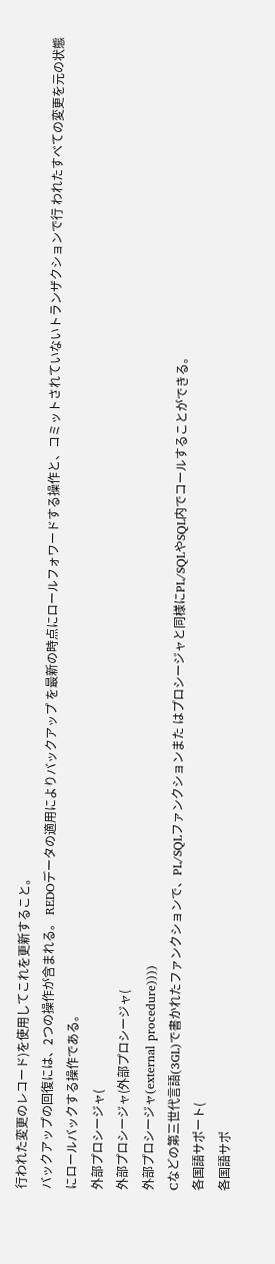行われた変更のレコード)を使用してこれを更新すること。
バックアップの回復には、2つの操作が含まれる。 REDOデータの適用によりバックアップ を最新の時点にロールフォワードする操作と、コミットされていないトランザクションで行 われたすべての変更を元の状態にロールバックする操作である。
外部プロシージャ(
外部プロシージャ(外部プロシージャ(
外部プロシージャ(external procedure))))
Cなどの第三世代言語(3GL)で書かれたファンクションで、PL/SQLファンクションまた はプロシージャと同様にPL/SQLやSQL内でコールすることができる。
各国語サポート(
各国語サポ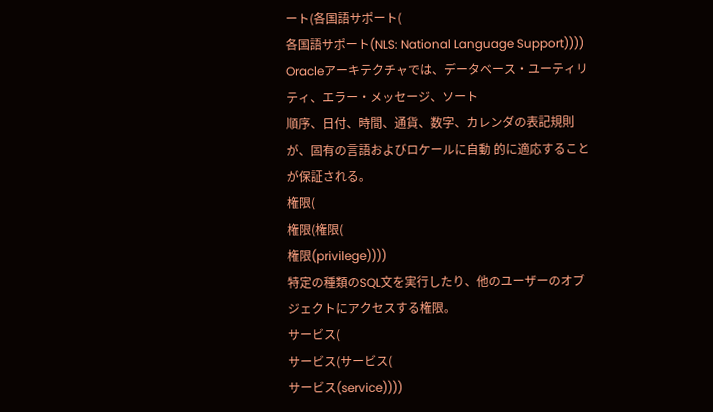ート(各国語サポート(
各国語サポート(NLS: National Language Support))))
Oracleアーキテクチャでは、データベース・ユーティリティ、エラー・メッセージ、ソート
順序、日付、時間、通貨、数字、カレンダの表記規則が、固有の言語およびロケールに自動 的に適応することが保証される。
権限(
権限(権限(
権限(privilege))))
特定の種類のSQL文を実行したり、他のユーザーのオブジェクトにアクセスする権限。
サービス(
サービス(サービス(
サービス(service))))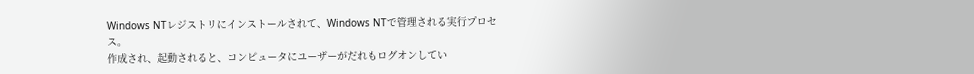Windows NTレジストリにインストールされて、Windows NTで管理される実行プロセス。
作成され、起動されると、コンピュータにユーザーがだれもログオンしてい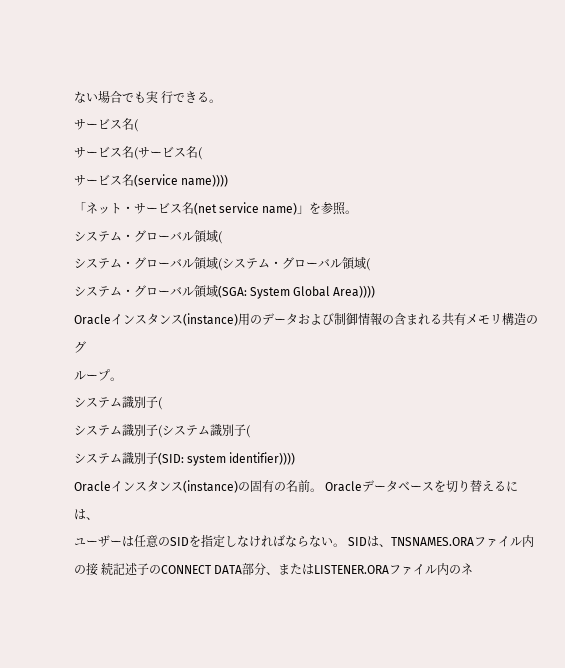ない場合でも実 行できる。
サービス名(
サービス名(サービス名(
サービス名(service name))))
「ネット・サービス名(net service name)」を参照。
システム・グローバル領域(
システム・グローバル領域(システム・グローバル領域(
システム・グローバル領域(SGA: System Global Area))))
Oracleインスタンス(instance)用のデータおよび制御情報の含まれる共有メモリ構造のグ
ループ。
システム識別子(
システム識別子(システム識別子(
システム識別子(SID: system identifier))))
Oracleインスタンス(instance)の固有の名前。 Oracleデータベースを切り替えるには、
ユーザーは任意のSIDを指定しなければならない。 SIDは、TNSNAMES.ORAファイル内の接 続記述子のCONNECT DATA部分、またはLISTENER.ORAファイル内のネ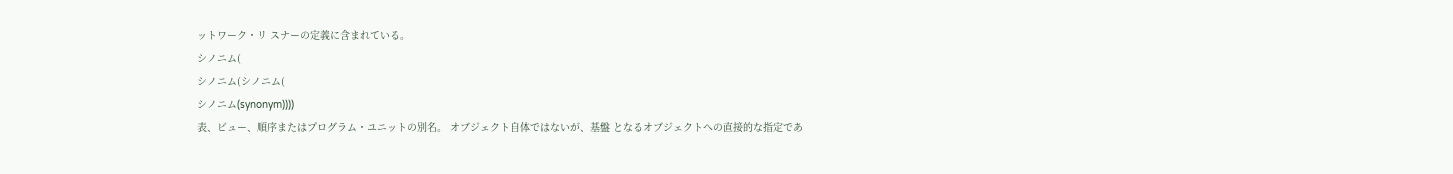ットワーク・リ スナーの定義に含まれている。
シノニム(
シノニム(シノニム(
シノニム(synonym))))
表、ビュー、順序またはプログラム・ユニットの別名。 オブジェクト自体ではないが、基盤 となるオブジェクトへの直接的な指定であ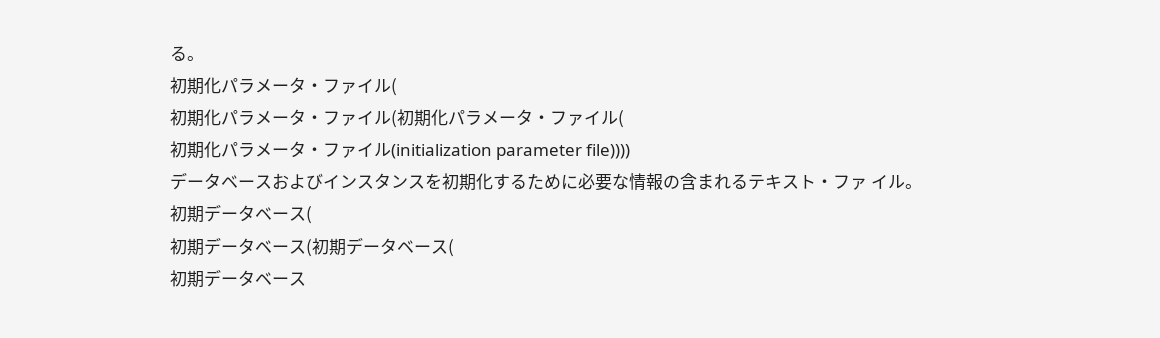る。
初期化パラメータ・ファイル(
初期化パラメータ・ファイル(初期化パラメータ・ファイル(
初期化パラメータ・ファイル(initialization parameter file))))
データベースおよびインスタンスを初期化するために必要な情報の含まれるテキスト・ファ イル。
初期データベース(
初期データベース(初期データベース(
初期データベース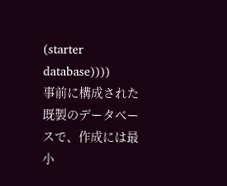(starter database))))
事前に構成された既製のデータベースで、作成には最小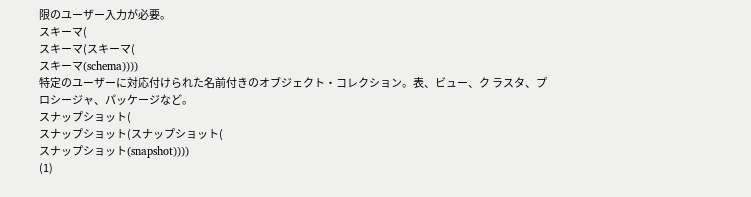限のユーザー入力が必要。
スキーマ(
スキーマ(スキーマ(
スキーマ(schema))))
特定のユーザーに対応付けられた名前付きのオブジェクト・コレクション。表、ビュー、ク ラスタ、プロシージャ、パッケージなど。
スナップショット(
スナップショット(スナップショット(
スナップショット(snapshot))))
(1)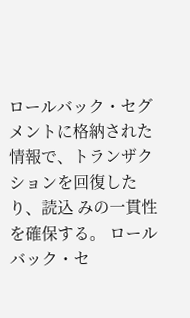ロールバック・セグメントに格納された情報で、トランザクションを回復したり、読込 みの一貫性を確保する。 ロールバック・セ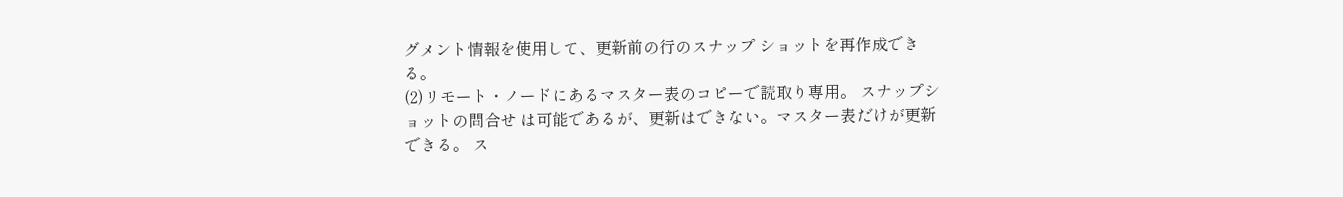グメント情報を使用して、更新前の行のスナップ ショットを再作成できる。
(2)リモート・ノードにあるマスター表のコピーで読取り専用。 スナップショットの問合せ は可能であるが、更新はできない。マスター表だけが更新できる。 ス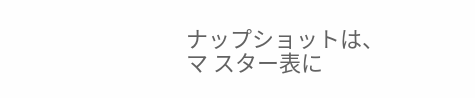ナップショットは、マ スター表に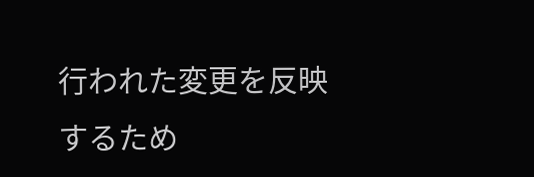行われた変更を反映するため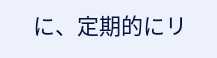に、定期的にリ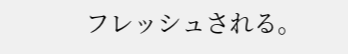フレッシュされる。